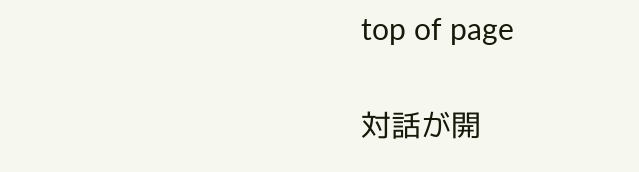top of page

対話が開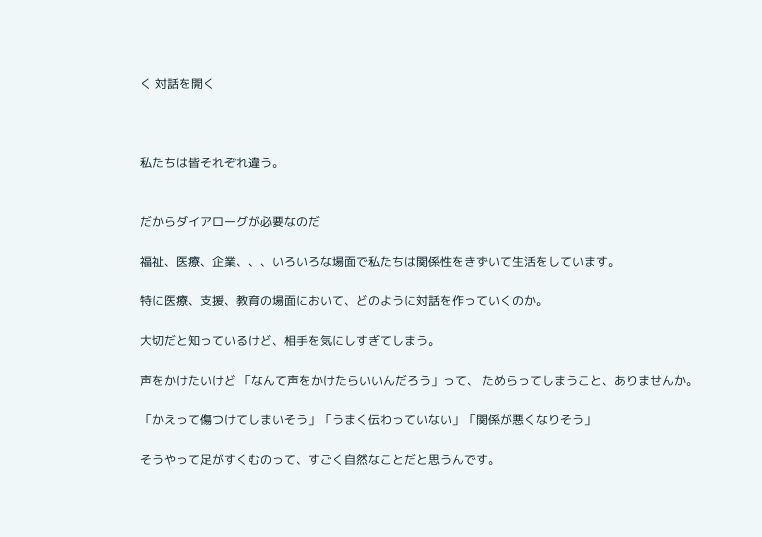く 対話を開く



私たちは皆それぞれ違う。


だからダイアローグが必要なのだ

福祉、医療、企業、、、いろいろな場面で私たちは関係性をきずいて生活をしています。

特に医療、支援、教育の場面において、どのように対話を作っていくのか。

大切だと知っているけど、相手を気にしすぎてしまう。

声をかけたいけど 「なんて声をかけたらいいんだろう」って、 ためらってしまうこと、ありませんか。

「かえって傷つけてしまいそう」「うまく伝わっていない」「関係が悪くなりそう」

そうやって足がすくむのって、すごく自然なことだと思うんです。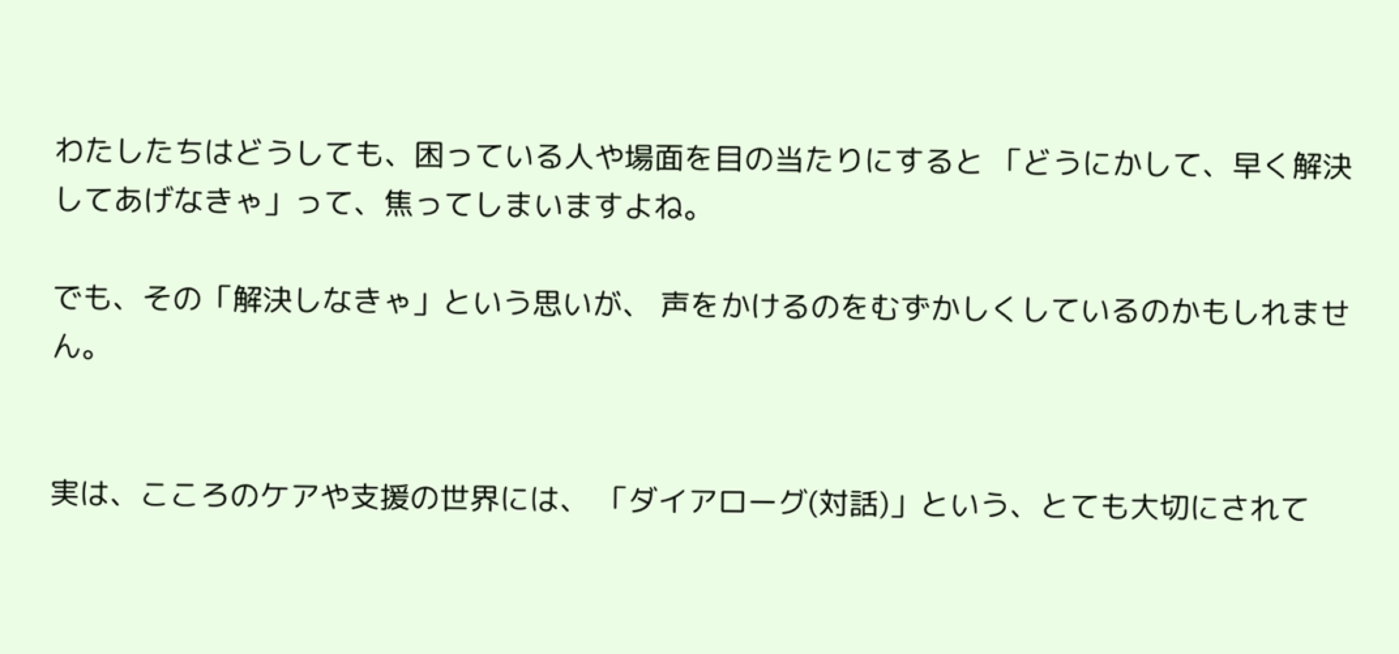わたしたちはどうしても、困っている人や場面を目の当たりにすると 「どうにかして、早く解決してあげなきゃ」って、焦ってしまいますよね。

でも、その「解決しなきゃ」という思いが、 声をかけるのをむずかしくしているのかもしれません。


実は、こころのケアや支援の世界には、 「ダイアローグ(対話)」という、とても大切にされて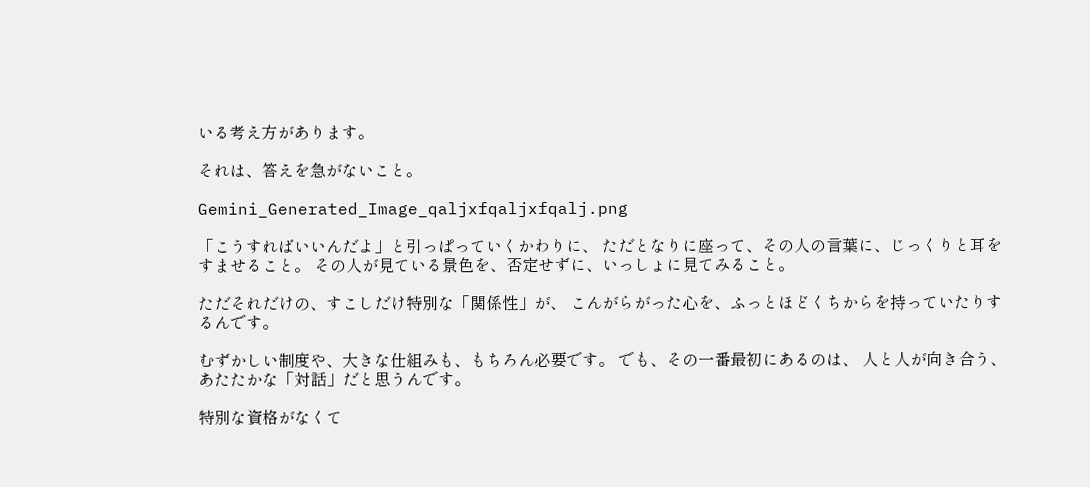いる考え方があります。

それは、答えを急がないこと。

Gemini_Generated_Image_qaljxfqaljxfqalj.png

「こうすればいいんだよ」と引っぱっていくかわりに、 ただとなりに座って、その人の言葉に、じっくりと耳をすませること。 その人が見ている景色を、否定せずに、いっしょに見てみること。

ただそれだけの、すこしだけ特別な「関係性」が、 こんがらがった心を、ふっとほどくちからを持っていたりするんです。

むずかしい制度や、大きな仕組みも、もちろん必要です。 でも、その一番最初にあるのは、 人と人が向き合う、あたたかな「対話」だと思うんです。

特別な資格がなくて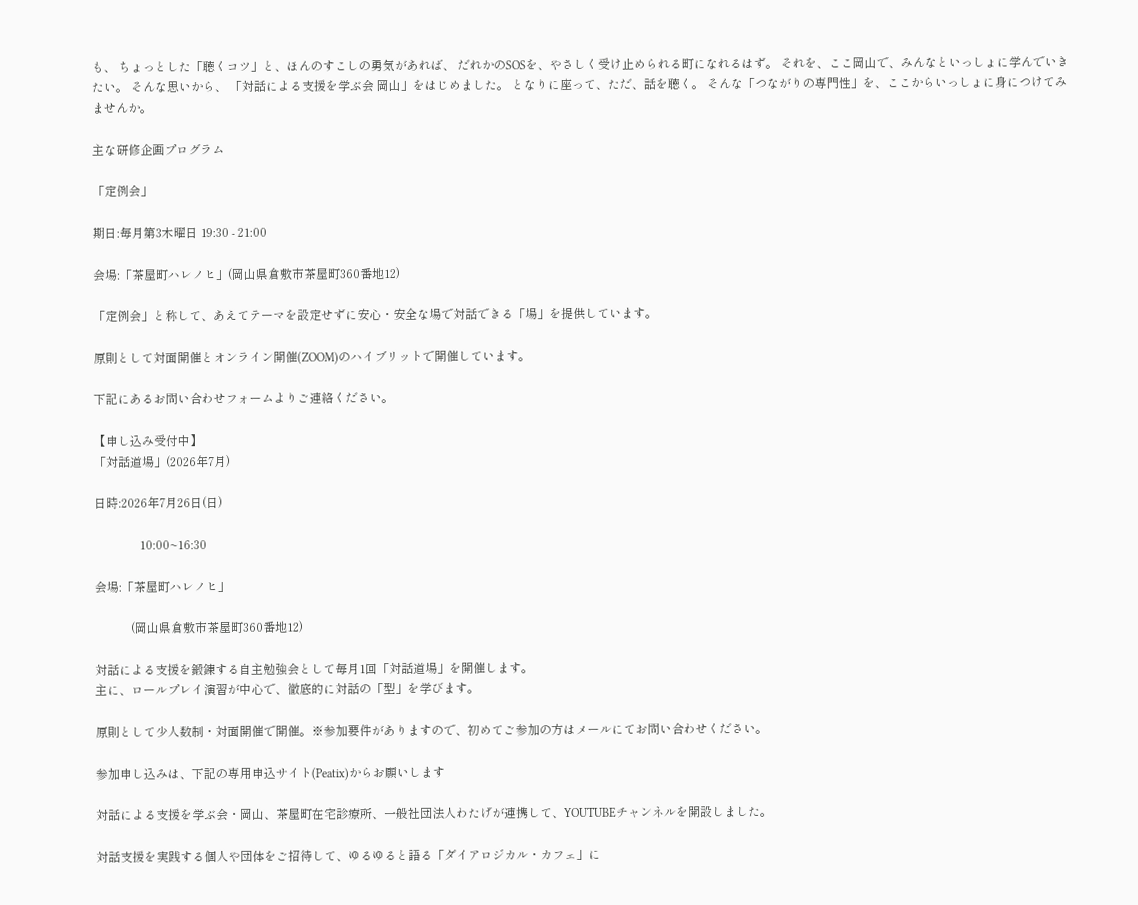も、 ちょっとした「聴くコツ」と、ほんのすこしの勇気があれば、 だれかのSOSを、やさしく受け止められる町になれるはず。 それを、ここ岡山で、みんなといっしょに学んでいきたい。 そんな思いから、 「対話による支援を学ぶ会 岡山」をはじめました。 となりに座って、ただ、話を聴く。 そんな「つながりの専門性」を、ここからいっしょに身につけてみませんか。

主な研修企画プログラム

「定例会」

期日:毎月第3木曜日 19:30 - 21:00

会場:「茶屋町ハレノヒ」(岡山県倉敷市茶屋町360番地12)

「定例会」と称して、あえてテーマを設定せずに安心・安全な場で対話できる「場」を提供しています。

原則として対面開催とオンライン開催(ZOOM)のハイブリットで開催しています。

下記にあるお問い合わせフォームよりご連絡ください。

【申し込み受付中】
「対話道場」(2026年7月)

日時:2026年7月26日(日)

               10:00~16:30

会場:「茶屋町ハレノヒ」

            (岡山県倉敷市茶屋町360番地12)

対話による支援を鍛錬する自主勉強会として毎月1回「対話道場」を開催します。
主に、ロールプレイ演習が中心で、徹底的に対話の「型」を学びます。

原則として少人数制・対面開催で開催。※参加要件がありますので、初めてご参加の方はメールにてお問い合わせください。

参加申し込みは、下記の専用申込サイト(Peatix)からお願いします

対話による支援を学ぶ会・岡山、茶屋町在宅診療所、一般社団法人わたげが連携して、YOUTUBEチャンネルを開設しました。

対話支援を実践する個人や団体をご招待して、ゆるゆると語る「ダイアロジカル・カフェ」に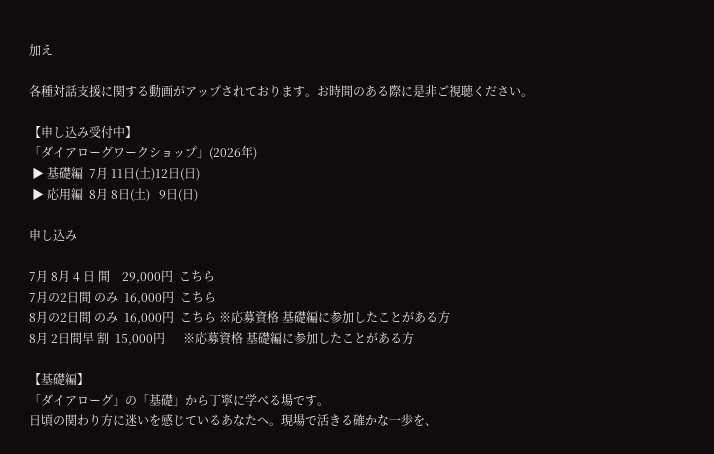加え

各種対話支援に関する動画がアップされております。お時間のある際に是非ご視聴ください。

【申し込み受付中】
「ダイアローグワークショップ」(2026年)
 ▶ 基礎編  7月 11日(土)12日(日)
 ▶ 応用編  8月 8日(土)   9日(日)

申し込み

7月 8月 4 日 間    29,000円  こちら
7月の2日間 のみ  16,000円  こちら
8月の2日間 のみ  16,000円  こちら ※応募資格 基礎編に参加したことがある方
8月 2日間早 割  15,000円      ※応募資格 基礎編に参加したことがある方

【基礎編】
「ダイアローグ」の「基礎」から丁寧に学べる場です。
日頃の関わり方に迷いを感じているあなたへ。現場で活きる確かな一歩を、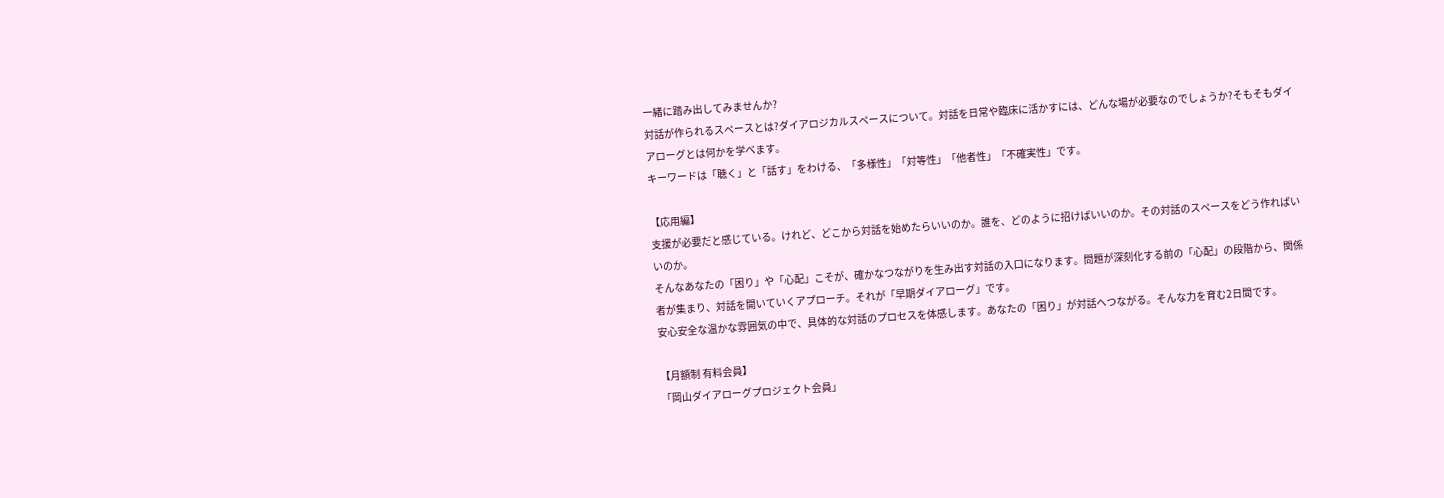⼀緒に踏み出してみませんか?
対話が作られるスペースとは?ダイアロジカルスペースについて。対話を日常や臨床に活かすには、どんな場が必要なのでしょうか?そもそもダイアローグとは何かを学べます。
キーワードは「聴く」と「話す」をわける、「多様性」「対等性」「他者性」「不確実性」です。

【応用編】
支援が必要だと感じている。けれど、どこから対話を始めたらいいのか。誰を、どのように招けばいいのか。その対話のスペースをどう作ればいいのか。
そんなあなたの「困り」や「心配」こそが、確かなつながりを生み出す対話の入口になります。問題が深刻化する前の「心配」の段階から、関係者が集まり、対話を開いていくアプローチ。それが「早期ダイアローグ」です。
安心安全な温かな雰囲気の中で、具体的な対話のプロセスを体感します。あなたの「困り」が対話へつながる。そんな力を育む2日間です。

【月額制 有料会員】
「岡山ダイアローグプロジェクト会員」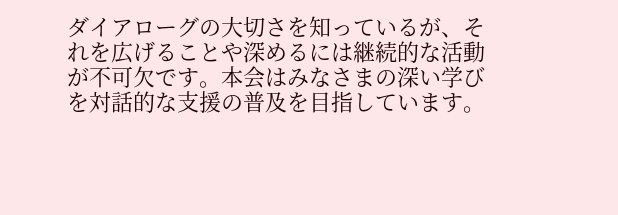ダイアローグの大切さを知っているが、それを広げることや深めるには継続的な活動が不可欠です。本会はみなさまの深い学びを対話的な支援の普及を目指しています。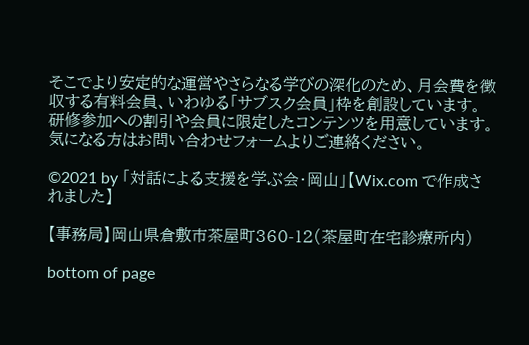そこでより安定的な運営やさらなる学びの深化のため、月会費を徴収する有料会員、いわゆる「サブスク会員」枠を創設しています。
研修参加への割引や会員に限定したコンテンツを用意しています。
気になる方はお問い合わせフォームよりご連絡ください。

©2021 by 「対話による支援を学ぶ会・岡山」【Wix.com で作成されました】

【事務局】岡山県倉敷市茶屋町360-12(茶屋町在宅診療所内)

bottom of page